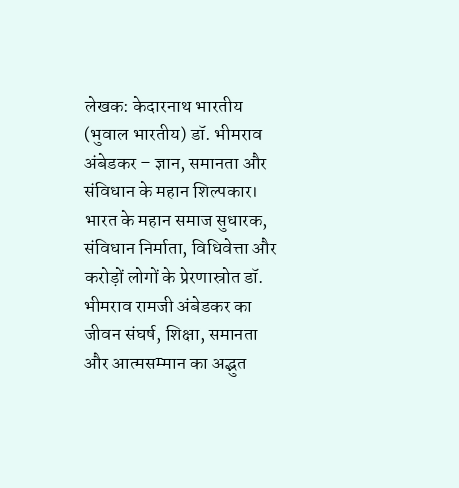लेखक: केदारनाथ भारतीय (भुवाल भारतीय) डॉ. भीमराव अंबेडकर – ज्ञान, समानता और संविधान के महान शिल्पकार। भारत के महान समाज सुधारक, संविधान निर्माता, विधिवेत्ता और करोड़ों लोगों के प्रेरणास्रोत डॉ. भीमराव रामजी अंबेडकर का जीवन संघर्ष, शिक्षा, समानता और आत्मसम्मान का अद्भुत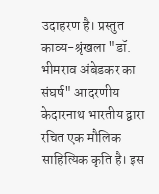उदाहरण है। प्रस्तुत काव्य-श्रृंखला "डॉ. भीमराव अंबेडकर का संघर्ष" आदरणीय केदारनाथ भारतीय द्वारा रचित एक मौलिक साहित्यिक कृति है। इस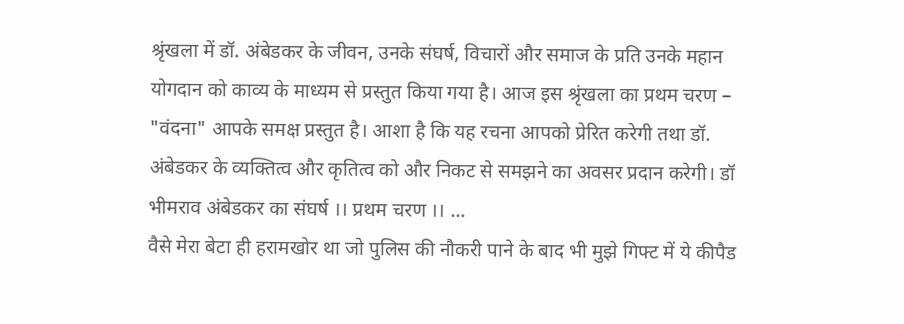श्रृंखला में डॉ. अंबेडकर के जीवन, उनके संघर्ष, विचारों और समाज के प्रति उनके महान योगदान को काव्य के माध्यम से प्रस्तुत किया गया है। आज इस श्रृंखला का प्रथम चरण – "वंदना" आपके समक्ष प्रस्तुत है। आशा है कि यह रचना आपको प्रेरित करेगी तथा डॉ. अंबेडकर के व्यक्तित्व और कृतित्व को और निकट से समझने का अवसर प्रदान करेगी। डॉ भीमराव अंबेडकर का संघर्ष ।। प्रथम चरण ।। ...
वैसे मेरा बेटा ही हरामखोर था जो पुलिस की नौकरी पाने के बाद भी मुझे गिफ्ट में ये कीपैड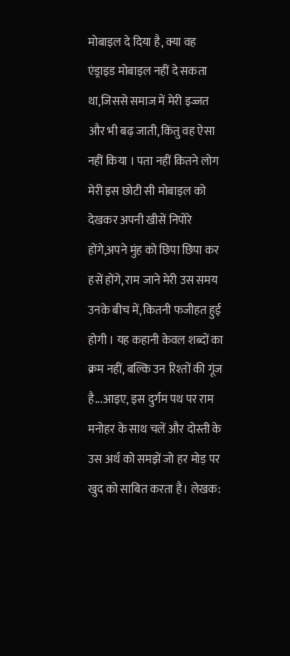मोबाइल दे दिया है, क्या वह एंड्राइड मोबाइल नहीं दे सकता था,जिससे समाज में मेरी इज्जत और भी बढ़ जाती, किंतु वह ऐसा नहीं किया । पता नहीं कितने लोग मेरी इस छोटी सी मोबाइल को देखकर अपनी खीसें निपोरे होंगे,अपने मुंह को छिपा छिपा कर हसें होंगे, राम जाने मेरी उस समय उनके बीच में, कितनी फजीहत हुई होगी । यह कहानी केवल शब्दों का क्रम नहीं, बल्कि उन रिश्तों की गूंज है...आइए, इस दुर्गम पथ पर राम मनोहर के साथ चलें और दोस्ती के उस अर्थ को समझें जो हर मोड़ पर खुद को साबित करता है। लेखक: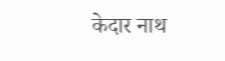केदार नाथ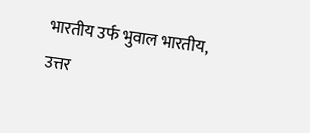भारतीय उर्फ भुवाल भारतीय, उत्तर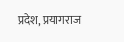प्रदेश, प्रयागराज